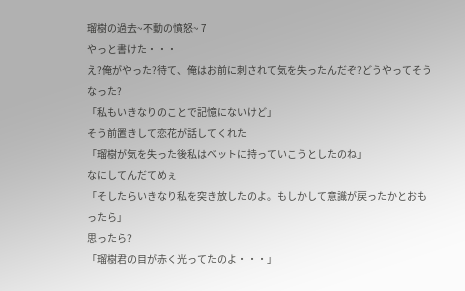瑠樹の過去~不動の憤怒~ 7
やっと書けた・・・
え?俺がやった?待て、俺はお前に刺されて気を失ったんだぞ?どうやってそうなった?
「私もいきなりのことで記憶にないけど」
そう前置きして恋花が話してくれた
「瑠樹が気を失った後私はベットに持っていこうとしたのね」
なにしてんだてめぇ
「そしたらいきなり私を突き放したのよ。もしかして意識が戻ったかとおもったら」
思ったら?
「瑠樹君の目が赤く光ってたのよ・・・」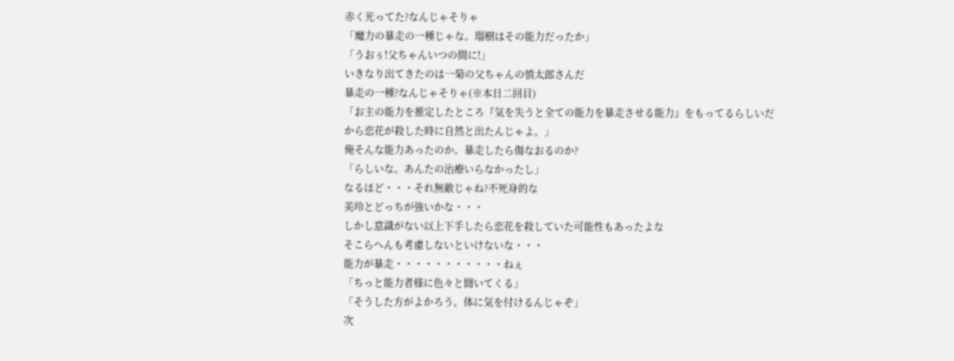赤く光ってた?なんじゃそりゃ
「魔力の暴走の一種じゃな。瑠樹はその能力だったか」
「うおぅ!父ちゃんいつの間に!」
いきなり出てきたのは一菊の父ちゃんの慎太郎さんだ
暴走の一種?なんじゃそりゃ(※本日二回目)
「お主の能力を推定したところ『気を失うと全ての能力を暴走させる能力』をもってるらしいだから恋花が殺した時に自然と出たんじゃよ。」
俺そんな能力あったのか。暴走したら傷なおるのか?
「らしいな。あんたの治療いらなかったし」
なるほど・・・それ無敵じゃね?不死身的な
美玲とどっちが強いかな・・・
しかし意識がない以上下手したら恋花を殺していた可能性もあったよな
そこらへんも考慮しないといけないな・・・
能力が暴走・・・・・・・・・・・ねぇ
「ちっと能力者様に色々と聞いてくる」
「そうした方がよかろう。体に気を付けるんじゃぞ」
次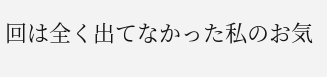回は全く出てなかった私のお気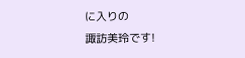に入りの
諏訪美玲です!